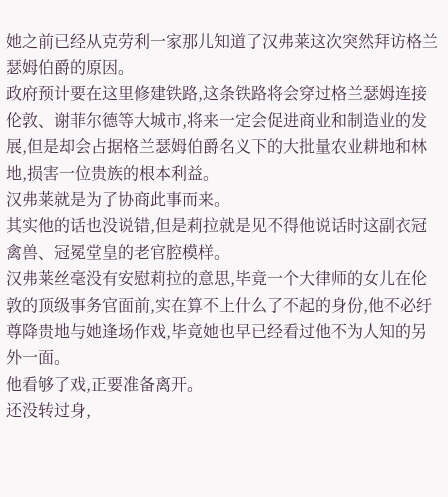她之前已经从克劳利一家那儿知道了汉弗莱这次突然拜访格兰瑟姆伯爵的原因。
政府预计要在这里修建铁路,这条铁路将会穿过格兰瑟姆连接伦敦、谢菲尔德等大城市,将来一定会促进商业和制造业的发展,但是却会占据格兰瑟姆伯爵名义下的大批量农业耕地和林地,损害一位贵族的根本利益。
汉弗莱就是为了协商此事而来。
其实他的话也没说错,但是莉拉就是见不得他说话时这副衣冠禽兽、冠冕堂皇的老官腔模样。
汉弗莱丝毫没有安慰莉拉的意思,毕竟一个大律师的女儿在伦敦的顶级事务官面前,实在算不上什么了不起的身份,他不必纡尊降贵地与她逢场作戏,毕竟她也早已经看过他不为人知的另外一面。
他看够了戏,正要准备离开。
还没转过身,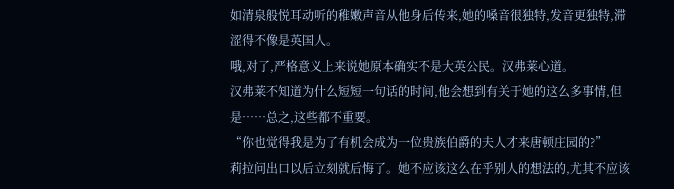如清泉般悦耳动听的稚嫩声音从他身后传来,她的嗓音很独特,发音更独特,滞涩得不像是英国人。
哦,对了,严格意义上来说她原本确实不是大英公民。汉弗莱心道。
汉弗莱不知道为什么短短一句话的时间,他会想到有关于她的这么多事情,但是……总之,这些都不重要。
“你也觉得我是为了有机会成为一位贵族伯爵的夫人才来唐顿庄园的?”
莉拉问出口以后立刻就后悔了。她不应该这么在乎别人的想法的,尤其不应该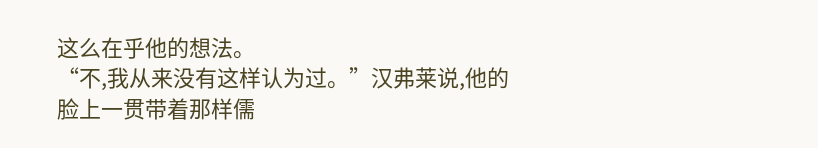这么在乎他的想法。
“不,我从来没有这样认为过。”汉弗莱说,他的脸上一贯带着那样儒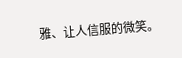雅、让人信服的微笑。